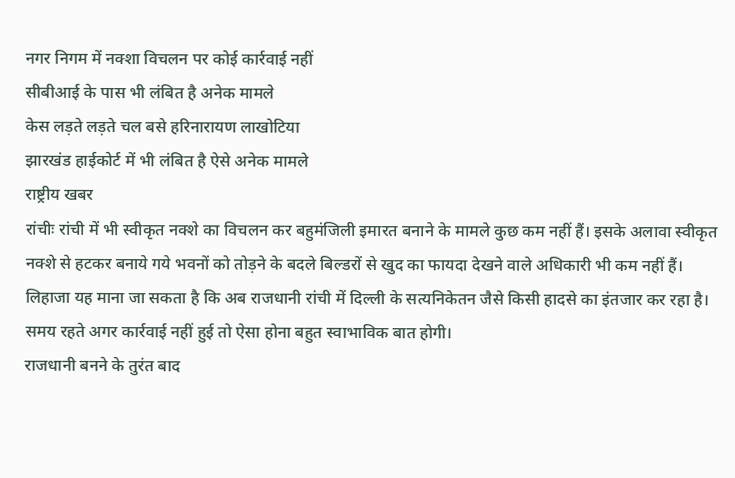नगर निगम में नक्शा विचलन पर कोई कार्रवाई नहीं
सीबीआई के पास भी लंबित है अनेक मामले
केस लड़ते लड़ते चल बसे हरिनारायण लाखोटिया
झारखंड हाईकोर्ट में भी लंबित है ऐसे अनेक मामले
राष्ट्रीय खबर
रांचीः रांची में भी स्वीकृत नक्शे का विचलन कर बहुमंजिली इमारत बनाने के मामले कुछ कम नहीं हैं। इसके अलावा स्वीकृत नक्शे से हटकर बनाये गये भवनों को तोड़ने के बदले बिल्डरों से खुद का फायदा देखने वाले अधिकारी भी कम नहीं हैं। लिहाजा यह माना जा सकता है कि अब राजधानी रांची में दिल्ली के सत्यनिकेतन जैसे किसी हादसे का इंतजार कर रहा है। समय रहते अगर कार्रवाई नहीं हुई तो ऐसा होना बहुत स्वाभाविक बात होगी।
राजधानी बनने के तुरंत बाद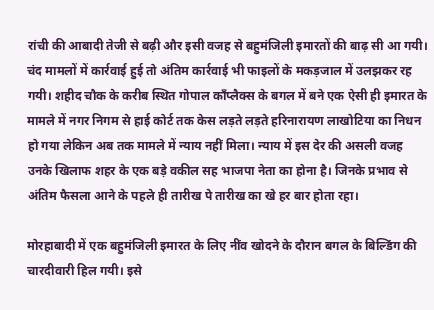रांची की आबादी तेजी से बढ़ी और इसी वजह से बहुमंजिली इमारतों की बाढ़ सी आ गयी। चंद मामलों में कार्रवाई हुई तो अंतिम कार्रवाई भी फाइलों के मकड़जाल में उलझकर रह गयी। शहीद चौक के करीब स्थित गोपाल कॉंप्लैक्स के बगल में बने एक ऐसी ही इमारत के मामले में नगर निगम से हाई कोर्ट तक केस लड़ते लड़ते हरिनारायण लाखोटिया का निधन हो गया लेकिन अब तक मामले में न्याय नहीं मिला। न्याय में इस देर की असली वजह उनके खिलाफ शहर के एक बड़े वकील सह भाजपा नेता का होना है। जिनके प्रभाव से अंतिम फैसला आने के पहले ही तारीख पे तारीख का खे हर बार होता रहा।

मोरहाबादी में एक बहुमंजिली इमारत के लिए नींव खोदने के दौरान बगल के बिल्डिंग की चारदीवारी हिल गयी। इसे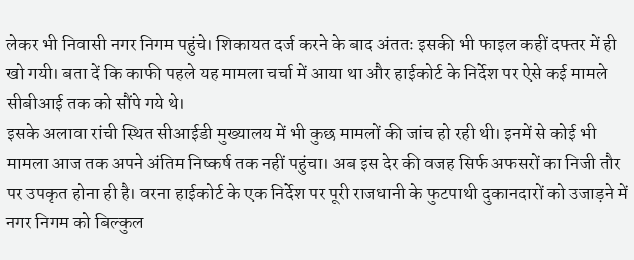लेकर भी निवासी नगर निगम पहुंचे। शिकायत दर्ज करने के बाद अंततः इसकी भी फाइल कहीं दफ्तर में ही खो गयी। बता दें कि काफी पहले यह मामला चर्चा में आया था और हाईकोर्ट के निर्देश पर ऐसे कई मामले सीबीआई तक को सौंपे गये थे।
इसके अलावा रांची स्थित सीआईडी मुख्यालय में भी कुछ मामलों की जांच हो रही थी। इनमें से कोई भी मामला आज तक अपने अंतिम निष्कर्ष तक नहीं पहुंचा। अब इस देर की वजह सिर्फ अफसरों का निजी तौर पर उपकृत होना ही है। वरना हाईकोर्ट के एक निर्देश पर पूरी राजधानी के फुटपाथी दुकानदारों को उजाड़ने में नगर निगम को बिल्कुल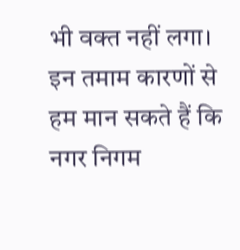भी वक्त नहीं लगा।
इन तमाम कारणों से हम मान सकते हैं कि नगर निगम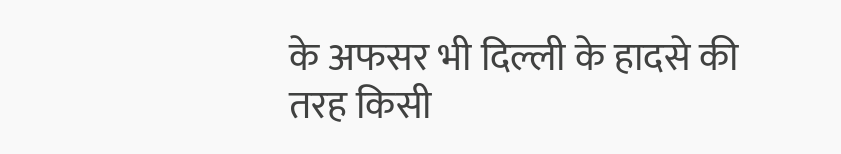के अफसर भी दिल्ली के हादसे की तरह किसी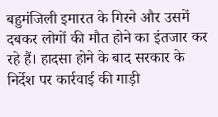बहुमंजिली इमारत के गिरने और उसमें दबकर लोगों की मौत होने का इंतजार कर रहे हैं। हादसा होने के बाद सरकार के निर्देश पर कार्रवाई की गाड़ी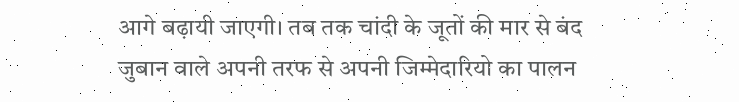आगे बढ़ायी जाएगी। तब तक चांदी के जूतों की मार से बंद जुबान वाले अपनी तरफ से अपनी जिम्मेदारियो का पालन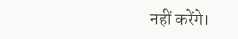नहीं करेंगे।